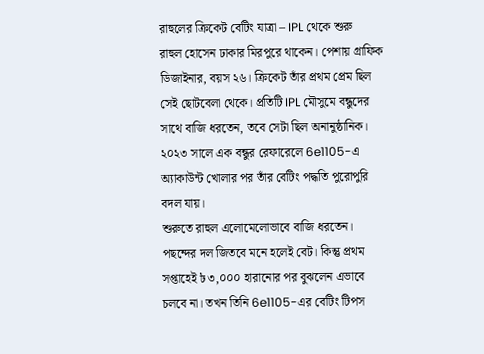রাহুলের ক্রিকেট বেটিং যাত্রা – IPL থেকে শুরু
রাহুল হোসেন ঢাকার মিরপুরে থাকেন। পেশায় গ্রাফিক ডিজাইনার, বয়স ২৬। ক্রিকেট তাঁর প্রথম প্রেম ছিল সেই ছোটবেলা থেকে। প্রতিটি IPL মৌসুমে বন্ধুদের সাথে বাজি ধরতেন, তবে সেটা ছিল অনানুষ্ঠানিক। ২০২৩ সালে এক বন্ধুর রেফারেলে 6e1105-এ অ্যাকাউন্ট খোলার পর তাঁর বেটিং পদ্ধতি পুরোপুরি বদল যায়।
শুরুতে রাহুল এলোমেলোভাবে বাজি ধরতেন। পছন্দের দল জিতবে মনে হলেই বেট। কিন্তু প্রথম সপ্তাহেই ৳৩,০০০ হারানোর পর বুঝলেন এভাবে চলবে না। তখন তিনি 6e1105-এর বেটিং টিপস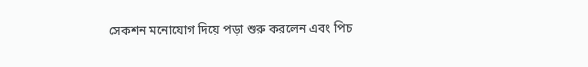সেকশন মনোযোগ দিয়ে পড়া শুরু করলেন এবং পিচ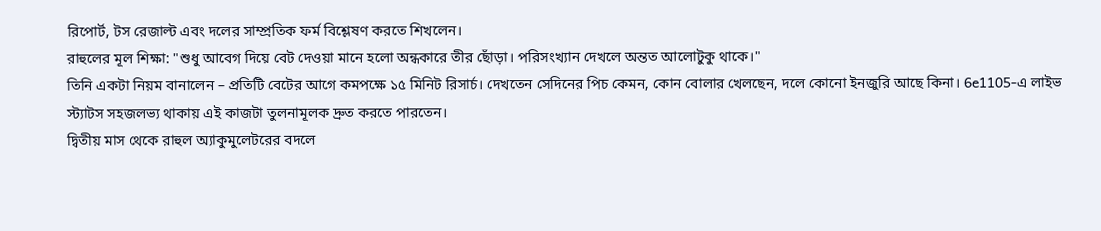রিপোর্ট, টস রেজাল্ট এবং দলের সাম্প্রতিক ফর্ম বিশ্লেষণ করতে শিখলেন।
রাহুলের মূল শিক্ষা: "শুধু আবেগ দিয়ে বেট দেওয়া মানে হলো অন্ধকারে তীর ছোঁড়া। পরিসংখ্যান দেখলে অন্তত আলোটুকু থাকে।"
তিনি একটা নিয়ম বানালেন – প্রতিটি বেটের আগে কমপক্ষে ১৫ মিনিট রিসার্চ। দেখতেন সেদিনের পিচ কেমন, কোন বোলার খেলছেন, দলে কোনো ইনজুরি আছে কিনা। 6e1105-এ লাইভ স্ট্যাটস সহজলভ্য থাকায় এই কাজটা তুলনামূলক দ্রুত করতে পারতেন।
দ্বিতীয় মাস থেকে রাহুল অ্যাকুমুলেটরের বদলে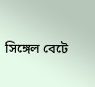সিঙ্গেল বেটে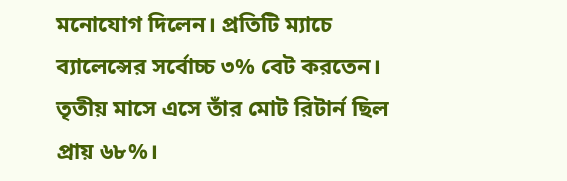মনোযোগ দিলেন। প্রতিটি ম্যাচে ব্যালেন্সের সর্বোচ্চ ৩% বেট করতেন। তৃতীয় মাসে এসে তাঁর মোট রিটার্ন ছিল প্রায় ৬৮%।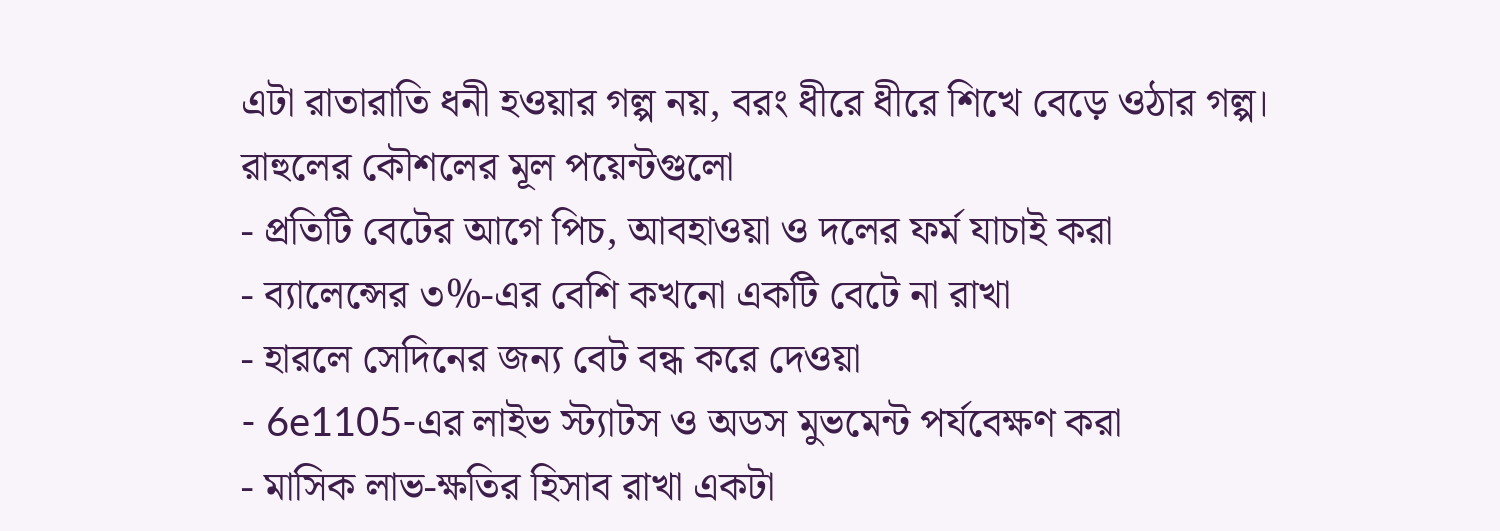এটা রাতারাতি ধনী হওয়ার গল্প নয়, বরং ধীরে ধীরে শিখে বেড়ে ওঠার গল্প।
রাহুলের কৌশলের মূল পয়েন্টগুলো
- প্রতিটি বেটের আগে পিচ, আবহাওয়া ও দলের ফর্ম যাচাই করা
- ব্যালেন্সের ৩%-এর বেশি কখনো একটি বেটে না রাখা
- হারলে সেদিনের জন্য বেট বন্ধ করে দেওয়া
- 6e1105-এর লাইভ স্ট্যাটস ও অডস মুভমেন্ট পর্যবেক্ষণ করা
- মাসিক লাভ-ক্ষতির হিসাব রাখা একটা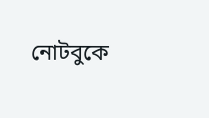নোটবুকে